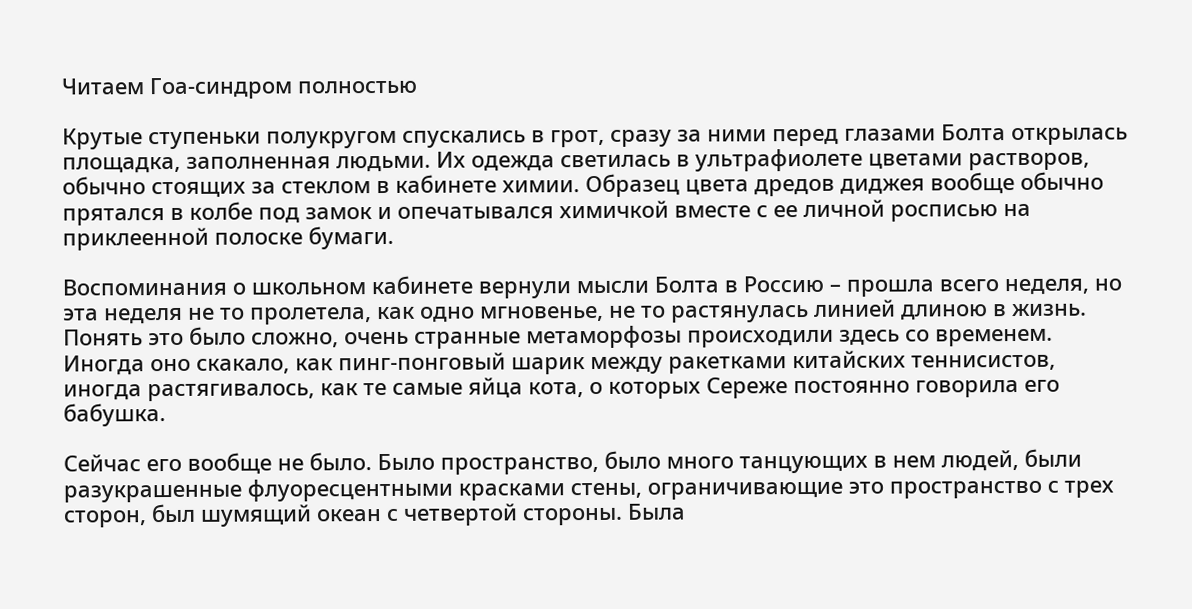Читаем Гоа-синдром полностью

Крутые ступеньки полукругом спускались в грот, сразу за ними перед глазами Болта открылась площадка, заполненная людьми. Их одежда светилась в ультрафиолете цветами растворов, обычно стоящих за стеклом в кабинете химии. Образец цвета дредов диджея вообще обычно прятался в колбе под замок и опечатывался химичкой вместе с ее личной росписью на приклеенной полоске бумаги.

Воспоминания о школьном кабинете вернули мысли Болта в Россию – прошла всего неделя, но эта неделя не то пролетела, как одно мгновенье, не то растянулась линией длиною в жизнь. Понять это было сложно, очень странные метаморфозы происходили здесь со временем. Иногда оно скакало, как пинг-понговый шарик между ракетками китайских теннисистов, иногда растягивалось, как те самые яйца кота, о которых Сереже постоянно говорила его бабушка.

Сейчас его вообще не было. Было пространство, было много танцующих в нем людей, были разукрашенные флуоресцентными красками стены, ограничивающие это пространство с трех сторон, был шумящий океан с четвертой стороны. Была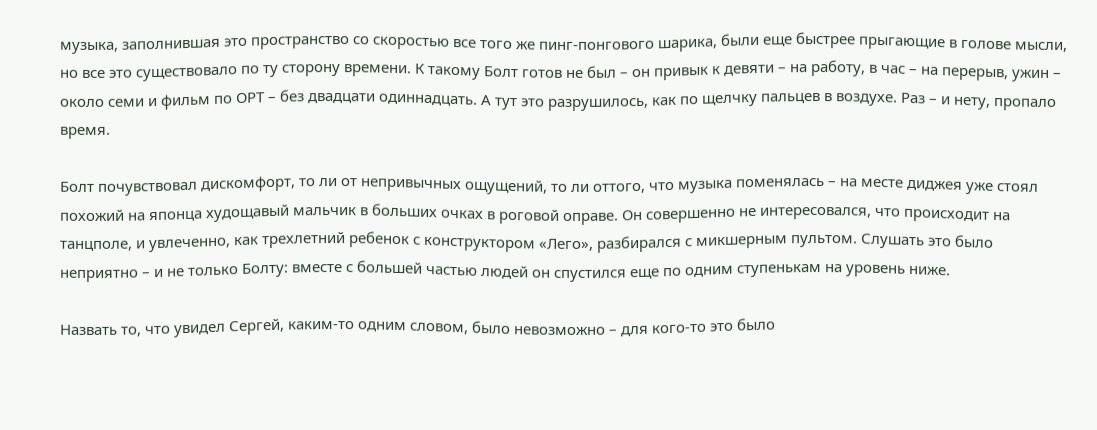музыка, заполнившая это пространство со скоростью все того же пинг-понгового шарика, были еще быстрее прыгающие в голове мысли, но все это существовало по ту сторону времени. К такому Болт готов не был – он привык к девяти – на работу, в час – на перерыв, ужин – около семи и фильм по ОРТ – без двадцати одиннадцать. А тут это разрушилось, как по щелчку пальцев в воздухе. Раз – и нету, пропало время.

Болт почувствовал дискомфорт, то ли от непривычных ощущений, то ли оттого, что музыка поменялась – на месте диджея уже стоял похожий на японца худощавый мальчик в больших очках в роговой оправе. Он совершенно не интересовался, что происходит на танцполе, и увлеченно, как трехлетний ребенок с конструктором «Лего», разбирался с микшерным пультом. Слушать это было неприятно – и не только Болту: вместе с большей частью людей он спустился еще по одним ступенькам на уровень ниже.

Назвать то, что увидел Сергей, каким-то одним словом, было невозможно – для кого-то это было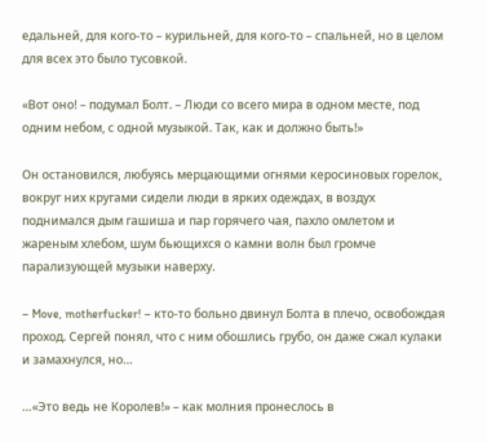едальней, для кого-то – курильней, для кого-то – спальней, но в целом для всех это было тусовкой.

«Вот оно! – подумал Болт. – Люди со всего мира в одном месте, под одним небом, с одной музыкой. Так, как и должно быть!»

Он остановился, любуясь мерцающими огнями керосиновых горелок, вокруг них кругами сидели люди в ярких одеждах, в воздух поднимался дым гашиша и пар горячего чая, пахло омлетом и жареным хлебом, шум бьющихся о камни волн был громче парализующей музыки наверху.

– Move, motherfucker! – кто-то больно двинул Болта в плечо, освобождая проход. Сергей понял, что с ним обошлись грубо, он даже сжал кулаки и замахнулся, но…

…«Это ведь не Королев!» – как молния пронеслось в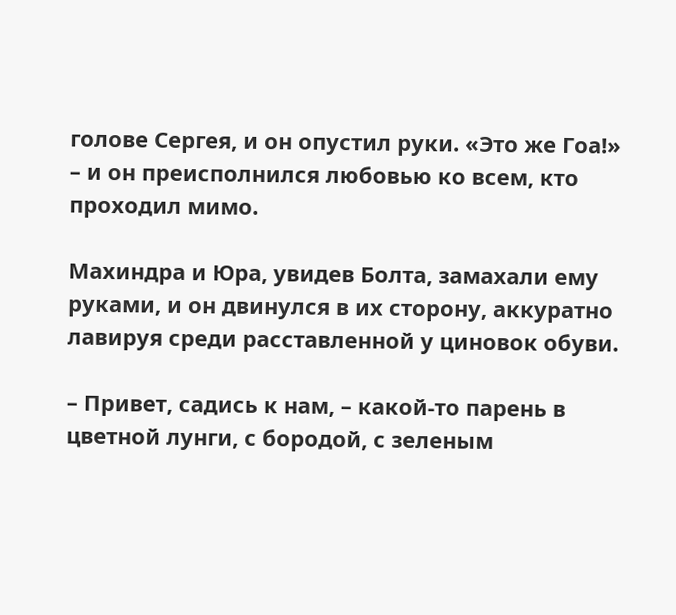голове Сергея, и он опустил руки. «Это же Гоа!» – и он преисполнился любовью ко всем, кто проходил мимо.

Махиндра и Юра, увидев Болта, замахали ему руками, и он двинулся в их сторону, аккуратно лавируя среди расставленной у циновок обуви.

– Привет, садись к нам, – какой-то парень в цветной лунги, с бородой, с зеленым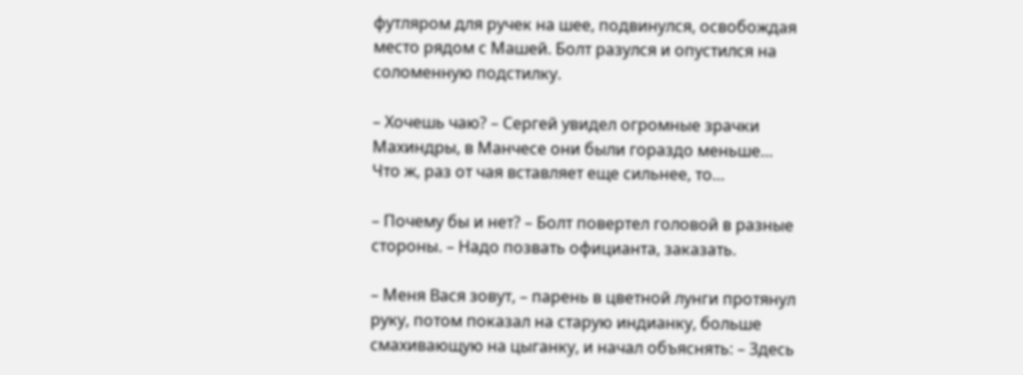футляром для ручек на шее, подвинулся, освобождая место рядом с Машей. Болт разулся и опустился на соломенную подстилку.

– Хочешь чаю? – Сергей увидел огромные зрачки Махиндры, в Манчесе они были гораздо меньше… Что ж, раз от чая вставляет еще сильнее, то…

– Почему бы и нет? – Болт повертел головой в разные стороны. – Надо позвать официанта, заказать.

– Меня Вася зовут, – парень в цветной лунги протянул руку, потом показал на старую индианку, больше смахивающую на цыганку, и начал объяснять: – Здесь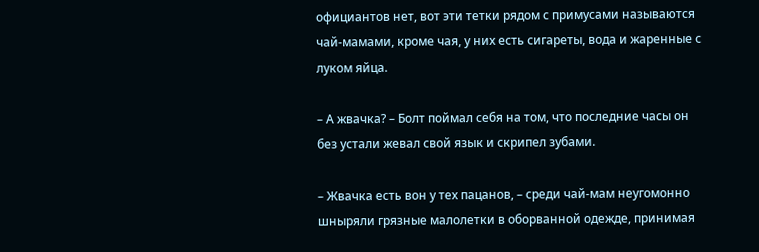официантов нет, вот эти тетки рядом с примусами называются чай-мамами, кроме чая, у них есть сигареты, вода и жаренные с луком яйца.

– А жвачка? – Болт поймал себя на том, что последние часы он без устали жевал свой язык и скрипел зубами.

– Жвачка есть вон у тех пацанов, – среди чай-мам неугомонно шныряли грязные малолетки в оборванной одежде, принимая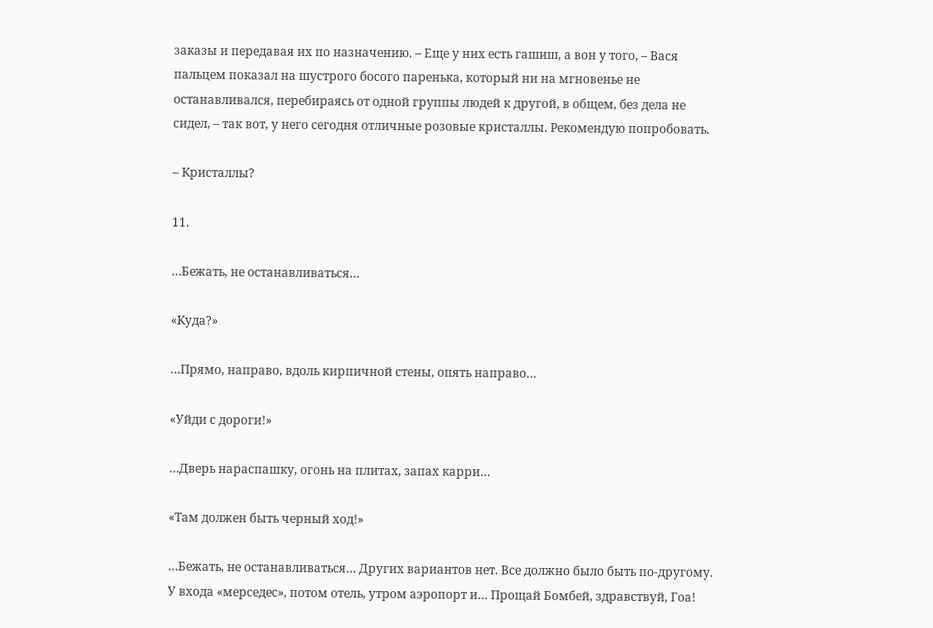заказы и передавая их по назначению. – Еще у них есть гашиш, а вон у того, – Вася пальцем показал на шустрого босого паренька, который ни на мгновенье не останавливался, перебираясь от одной группы людей к другой, в общем, без дела не сидел, – так вот, у него сегодня отличные розовые кристаллы. Рекомендую попробовать.

– Кристаллы?

11.

…Бежать, не останавливаться…

«Куда?»

…Прямо, направо, вдоль кирпичной стены, опять направо…

«Уйди с дороги!»

…Дверь нараспашку, огонь на плитах, запах карри…

«Там должен быть черный ход!»

…Бежать, не останавливаться… Других вариантов нет. Все должно было быть по-другому. У входа «мерседес», потом отель, утром аэропорт и… Прощай Бомбей, здравствуй, Гоа!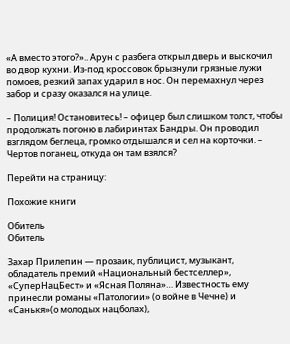«А вместо этого?».. Арун с разбега открыл дверь и выскочил во двор кухни. Из-под кроссовок брызнули грязные лужи помоев, резкий запах ударил в нос. Он перемахнул через забор и сразу оказался на улице.

– Полиция! Остановитесь! – офицер был слишком толст, чтобы продолжать погоню в лабиринтах Бандры. Он проводил взглядом беглеца, громко отдышался и сел на корточки. – Чертов поганец, откуда он там взялся?

Перейти на страницу:

Похожие книги

Обитель
Обитель

Захар Прилепин — прозаик, публицист, музыкант, обладатель премий «Национальный бестселлер», «СуперНацБест» и «Ясная Поляна»… Известность ему принесли романы «Патологии» (о войне в Чечне) и «Санькя»(о молодых нацболах),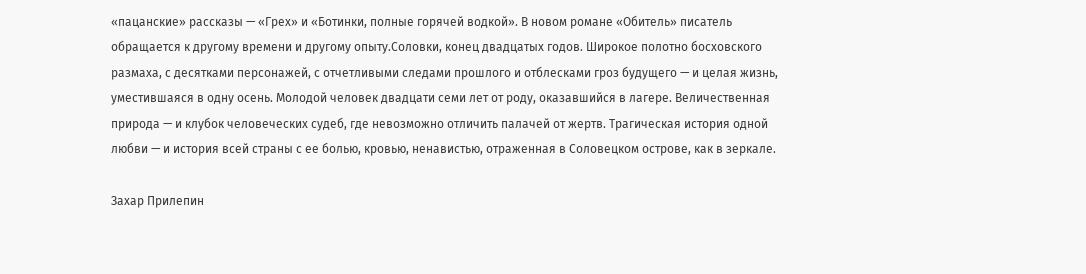«пацанские» рассказы — «Грех» и «Ботинки, полные горячей водкой». В новом романе «Обитель» писатель обращается к другому времени и другому опыту.Соловки, конец двадцатых годов. Широкое полотно босховского размаха, с десятками персонажей, с отчетливыми следами прошлого и отблесками гроз будущего — и целая жизнь, уместившаяся в одну осень. Молодой человек двадцати семи лет от роду, оказавшийся в лагере. Величественная природа — и клубок человеческих судеб, где невозможно отличить палачей от жертв. Трагическая история одной любви — и история всей страны с ее болью, кровью, ненавистью, отраженная в Соловецком острове, как в зеркале.

Захар Прилепин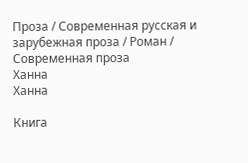Проза / Современная русская и зарубежная проза / Роман / Современная проза
Ханна
Ханна

Книга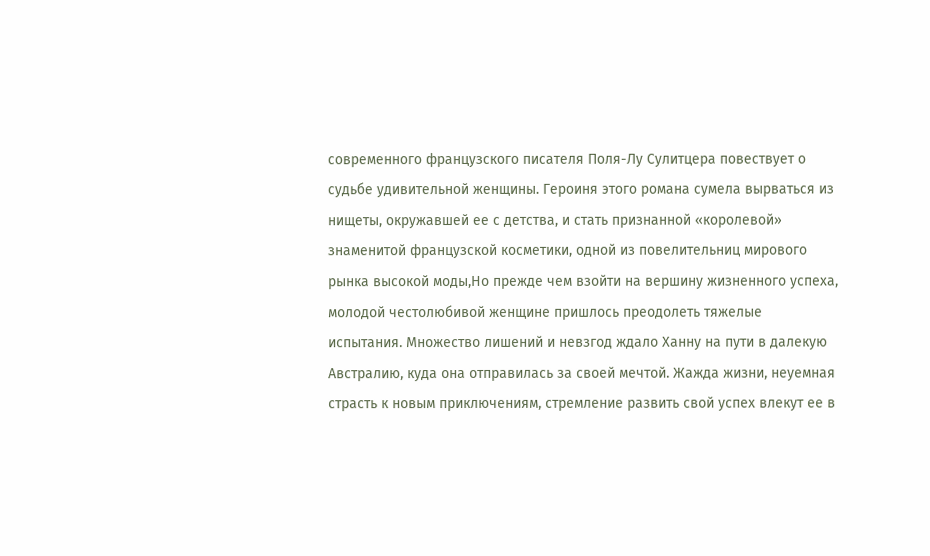современного французского писателя Поля-Лу Сулитцера повествует о судьбе удивительной женщины. Героиня этого романа сумела вырваться из нищеты, окружавшей ее с детства, и стать признанной «королевой» знаменитой французской косметики, одной из повелительниц мирового рынка высокой моды,Но прежде чем взойти на вершину жизненного успеха, молодой честолюбивой женщине пришлось преодолеть тяжелые испытания. Множество лишений и невзгод ждало Ханну на пути в далекую Австралию, куда она отправилась за своей мечтой. Жажда жизни, неуемная страсть к новым приключениям, стремление развить свой успех влекут ее в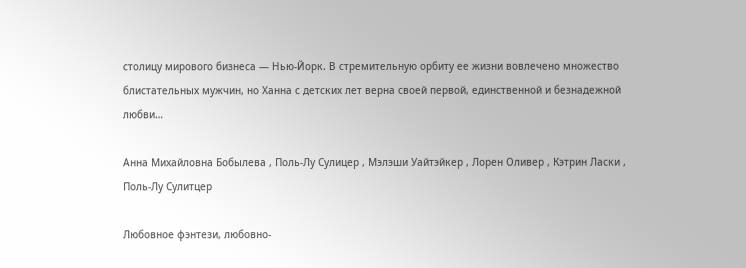столицу мирового бизнеса — Нью-Йорк. В стремительную орбиту ее жизни вовлечено множество блистательных мужчин, но Ханна с детских лет верна своей первой, единственной и безнадежной любви…

Анна Михайловна Бобылева , Поль-Лу Сулицер , Мэлэши Уайтэйкер , Лорен Оливер , Кэтрин Ласки , Поль-Лу Сулитцер

Любовное фэнтези, любовно-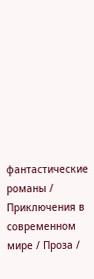фантастические романы / Приключения в современном мире / Проза /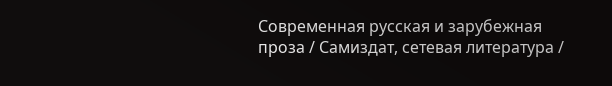Современная русская и зарубежная проза / Самиздат, сетевая литература /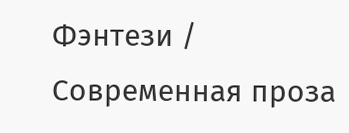Фэнтези / Современная проза